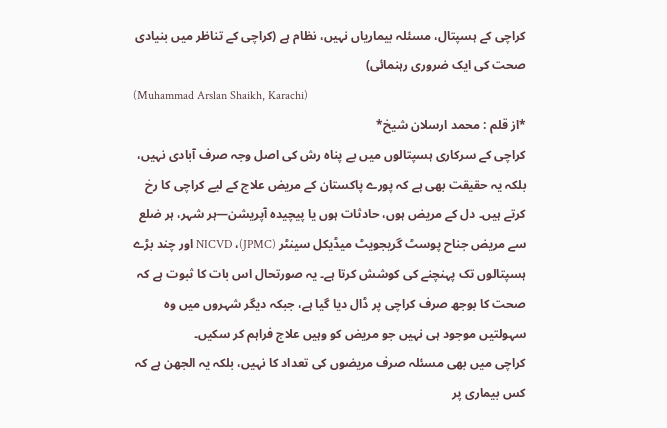کراچی کے ہسپتال، مسئلہ بیماریاں نہیں، نظام ہے (کراچی کے تناظر میں بنیادی صحت کی ایک ضروری رہنمائی)
(Muhammad Arslan Shaikh, Karachi)
*از قلم : محمد ارسلان شیخ*
کراچی کے سرکاری ہسپتالوں میں بے پناہ رش کی اصل وجہ صرف آبادی نہیں، بلکہ یہ حقیقت بھی ہے کہ پورے پاکستان کے مریض علاج کے لیے کراچی کا رخ کرتے ہیں۔ دل کے مریض ہوں، حادثات ہوں یا پیچیدہ آپریشن—ہر شہر، ہر ضلع سے مریض جناح پوسٹ گریجویٹ میڈیکل سینٹر (JPMC)، NICVD اور چند بڑے ہسپتالوں تک پہنچنے کی کوشش کرتا ہے۔ یہ صورتحال اس بات کا ثبوت ہے کہ صحت کا بوجھ صرف کراچی پر ڈال دیا گیا ہے، جبکہ دیگر شہروں میں وہ سہولتیں موجود ہی نہیں جو مریض کو وہیں علاج فراہم کر سکیں۔
کراچی میں بھی مسئلہ صرف مریضوں کی تعداد کا نہیں، بلکہ یہ الجھن ہے کہ کس بیماری پر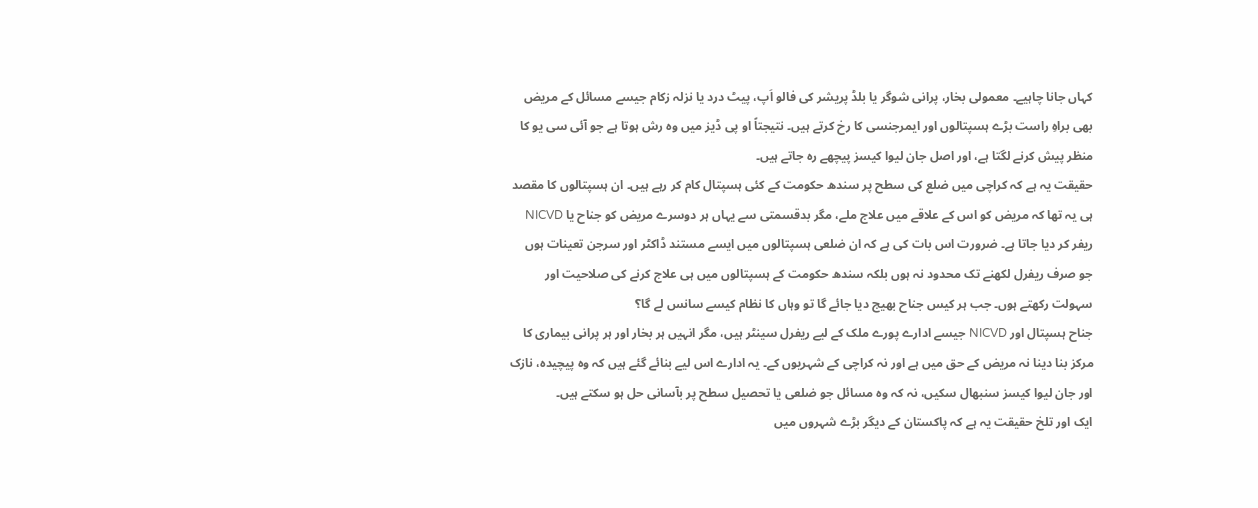کہاں جانا چاہیے۔ معمولی بخار، پرانی شوگر یا بلڈ پریشر کی فالو اَپ، پیٹ درد یا نزلہ زکام جیسے مسائل کے مریض بھی براہِ راست بڑے ہسپتالوں اور ایمرجنسی کا رخ کرتے ہیں۔ نتیجتاً او پی ڈیز میں وہ رش ہوتا ہے جو آئی سی یو کا منظر پیش کرنے لگتا ہے، اور اصل جان لیوا کیسز پیچھے رہ جاتے ہیں۔
حقیقت یہ ہے کہ کراچی میں ضلع کی سطح پر سندھ حکومت کے کئی ہسپتال کام کر رہے ہیں۔ ان ہسپتالوں کا مقصد ہی یہ تھا کہ مریض کو اس کے علاقے میں علاج ملے، مگر بدقسمتی سے یہاں ہر دوسرے مریض کو جناح یا NICVD ریفر کر دیا جاتا ہے۔ ضرورت اس بات کی ہے کہ ان ضلعی ہسپتالوں میں ایسے مستند ڈاکٹر اور سرجن تعینات ہوں جو صرف ریفرل لکھنے تک محدود نہ ہوں بلکہ سندھ حکومت کے ہسپتالوں میں ہی علاج کرنے کی صلاحیت اور سہولت رکھتے ہوں۔ جب ہر کیس جناح بھیج دیا جائے گا تو وہاں کا نظام کیسے سانس لے گا؟
جناح ہسپتال اور NICVD جیسے ادارے پورے ملک کے لیے ریفرل سینٹر ہیں، مگر انہیں ہر بخار اور ہر پرانی بیماری کا مرکز بنا دینا نہ مریض کے حق میں ہے اور نہ کراچی کے شہریوں کے۔ یہ ادارے اس لیے بنائے گئے ہیں کہ وہ پیچیدہ، نازک اور جان لیوا کیسز سنبھال سکیں، نہ کہ وہ مسائل جو ضلعی یا تحصیل سطح پر بآسانی حل ہو سکتے ہیں۔
ایک اور تلخ حقیقت یہ ہے کہ پاکستان کے دیگر بڑے شہروں میں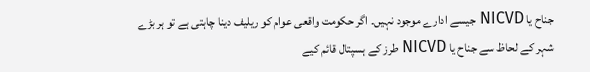جناح یا NICVD جیسے ادارے موجود نہیں۔ اگر حکومت واقعی عوام کو ریلیف دینا چاہتی ہے تو ہر بڑے شہر کے لحاظ سے جناح یا NICVD طرز کے ہسپتال قائم کیے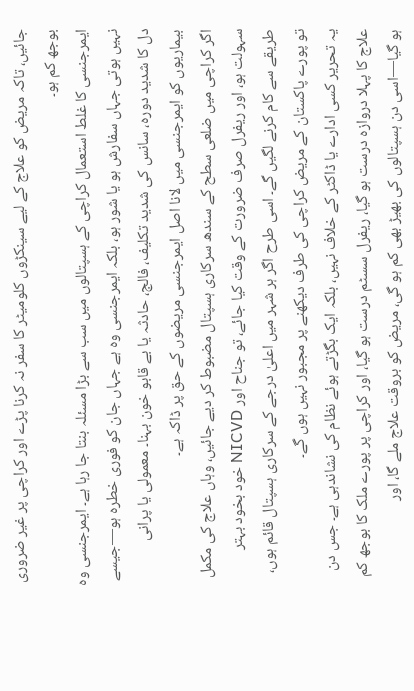جائیں، تاکہ مریض کو علاج کے لیے سینکڑوں کلومیٹر کا سفر نہ کرنا پڑے اور کراچی پر غیر ضروری بوجھ کم ہو۔
ایمرجنسی کا غلط استعمال کراچی کے ہسپتالوں میں سب سے بڑا مسئلہ بنتا جا رہا ہے۔ ایمرجنسی وہ نہیں ہوتی جہاں سفارش ہو یا شور ہو، بلکہ ایمرجنسی وہ ہے جہاں جان کو فوری خطرہ ہو—جیسے دل کا شدید دورہ، سانس کی شدید تکلیف، فالج، حادثہ یا بے قابو خون بہنا۔ معمولی یا پرانی بیماریوں کو ایمرجنسی میں لانا اصل ایمرجنسی مریضوں کے حق پر ڈاکہ ہے۔
اگر کراچی میں ضلعی سطح کے سندھ سرکاری ہسپتال مضبوط کر دیے جائیں، وہاں علاج کی مکمل سہولت ہو، اور ریفرل صرف ضرورت کے وقت کیا جائے، تو جناح اور NICVD خود بخود بہتر طریقے سے کام کرنے لگیں گے۔ اسی طرح اگر ہر شہر میں اعلیٰ درجے کے سرکاری ہسپتال قائم ہوں، تو پورے پاکستان کے مریض کراچی کی طرف دیکھنے پر مجبور نہیں ہوں گے۔
یہ تحریر کسی ادارے یا ڈاکٹر کے خلاف نہیں، بلکہ ایک بگڑتے ہوئے نظام کی نشاندہی ہے۔ جس دن علاج کا پہلا دروازہ درست ہو گیا، ریفرل سسٹم درست ہو گیا، اور کراچی پر پورے ملک کا بوجھ کم ہو گیا—اسی دن ہسپتالوں کی بھیڑ بھی کم ہو گی، مریض کو بروقت علاج ملے گا، اور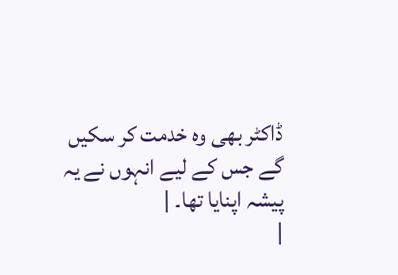ڈاکٹر بھی وہ خدمت کر سکیں گے جس کے لیے انہوں نے یہ پیشہ اپنایا تھا۔ |
|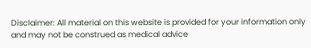Disclaimer: All material on this website is provided for your information only and may not be construed as medical advice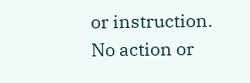or instruction. No action or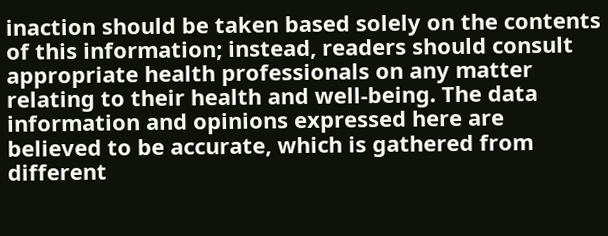inaction should be taken based solely on the contents of this information; instead, readers should consult appropriate health professionals on any matter relating to their health and well-being. The data information and opinions expressed here are believed to be accurate, which is gathered from different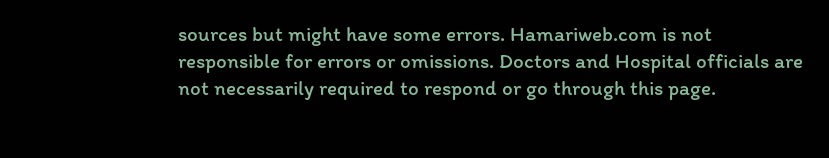sources but might have some errors. Hamariweb.com is not responsible for errors or omissions. Doctors and Hospital officials are not necessarily required to respond or go through this page.